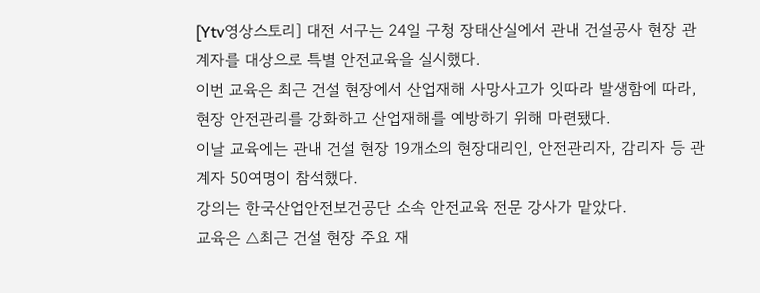[Ytv영상스토리] 대전 서구는 24일 구청 장태산실에서 관내 건설공사 현장 관계자를 대상으로 특별 안전교육을 실시했다.
이번 교육은 최근 건설 현장에서 산업재해 사망사고가 잇따라 발생함에 따라, 현장 안전관리를 강화하고 산업재해를 예방하기 위해 마련됐다.
이날 교육에는 관내 건설 현장 19개소의 현장대리인, 안전관리자, 감리자 등 관계자 50여명이 참석했다.
강의는 한국산업안전보건공단 소속 안전교육 전문 강사가 맡았다.
교육은 △최근 건설 현장 주요 재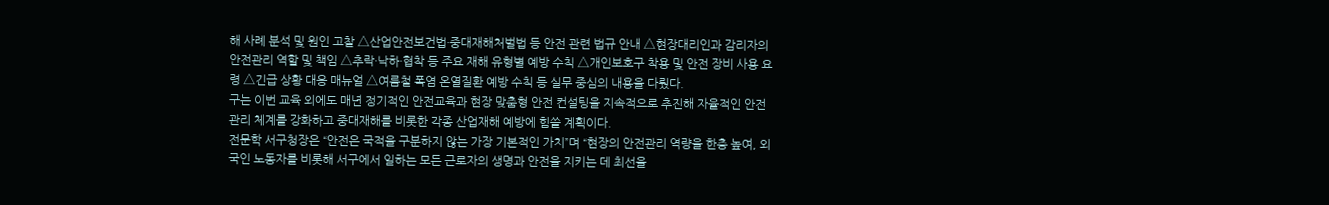해 사례 분석 및 원인 고찰 △산업안전보건법·중대재해처벌법 등 안전 관련 법규 안내 △현장대리인과 감리자의 안전관리 역할 및 책임 △추락·낙하·협착 등 주요 재해 유형별 예방 수칙 △개인보호구 착용 및 안전 장비 사용 요령 △긴급 상황 대응 매뉴얼 △여름철 폭염 온열질환 예방 수칙 등 실무 중심의 내용을 다뤘다.
구는 이번 교육 외에도 매년 정기적인 안전교육과 현장 맞춤형 안전 컨설팅을 지속적으로 추진해 자율적인 안전관리 체계를 강화하고 중대재해를 비롯한 각종 산업재해 예방에 힘쓸 계획이다.
전문학 서구청장은 “안전은 국적을 구분하지 않는 가장 기본적인 가치”며 “현장의 안전관리 역량을 한층 높여, 외국인 노동자를 비롯해 서구에서 일하는 모든 근로자의 생명과 안전을 지키는 데 최선을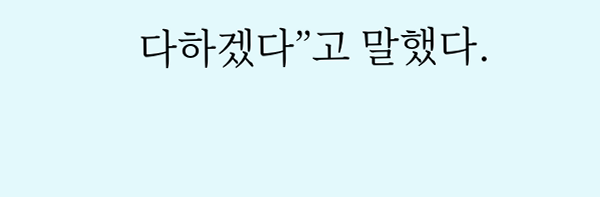다하겠다”고 말했다.